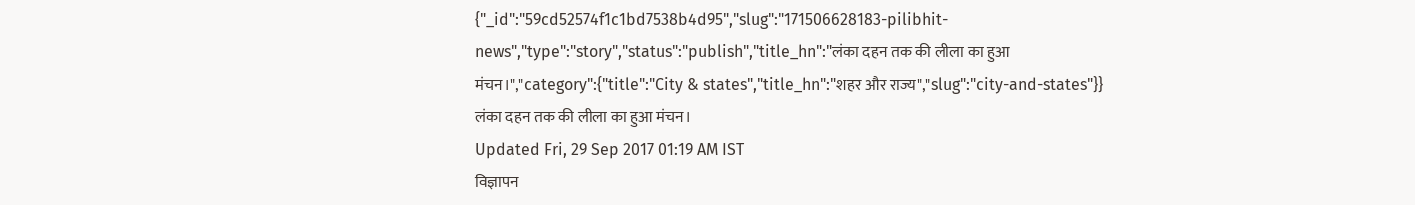{"_id":"59cd52574f1c1bd7538b4d95","slug":"171506628183-pilibhit-news","type":"story","status":"publish","title_hn":"लंका दहन तक की लीला का हुआ मंचन।","category":{"title":"City & states","title_hn":"शहर और राज्य","slug":"city-and-states"}}
लंका दहन तक की लीला का हुआ मंचन।
Updated Fri, 29 Sep 2017 01:19 AM IST
विज्ञापन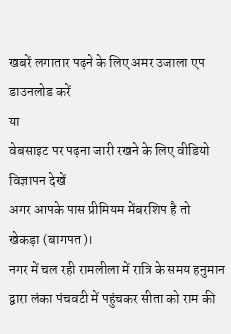खबरें लगातार पढ़ने के लिए अमर उजाला एप डाउनलोड करें
या
वेबसाइट पर पढ़ना जारी रखने के लिए वीडियो विज्ञापन देखें
अगर आपके पास प्रीमियम मेंबरशिप है तो
खेकड़ा (बागपत)।
नगर में चल रही रामलीला में रात्रि के समय हनुमान द्वारा लंका पंचवटी में पहुंचकर सीता को राम की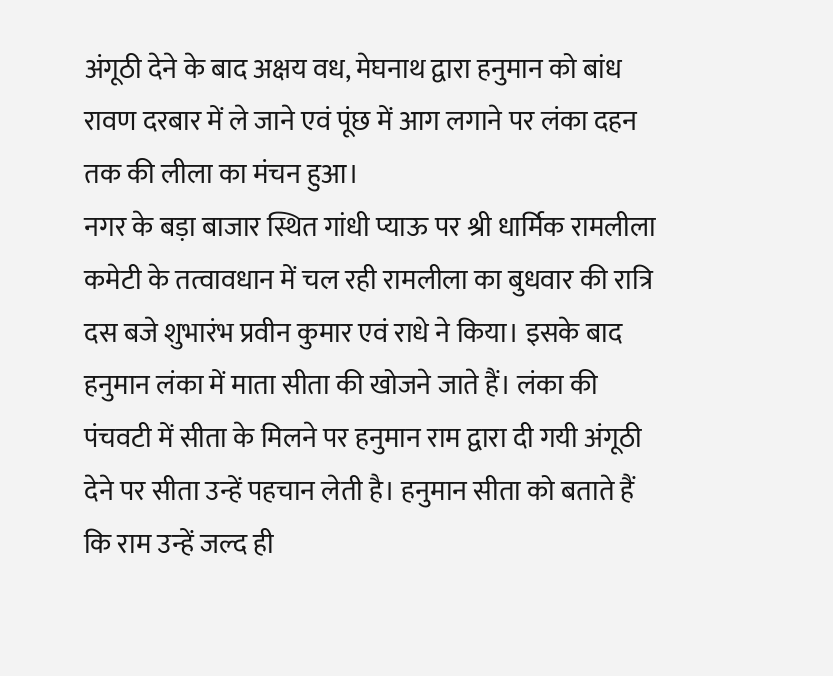अंगूठी देने के बाद अक्षय वध, मेघनाथ द्वारा हनुमान को बांध रावण दरबार में ले जाने एवं पूंछ में आग लगाने पर लंका दहन तक की लीला का मंचन हुआ।
नगर के बड़ा बाजार स्थित गांधी प्याऊ पर श्री धार्मिक रामलीला कमेटी के तत्वावधान में चल रही रामलीला का बुधवार की रात्रि दस बजे शुभारंभ प्रवीन कुमार एवं राधे ने किया। इसके बाद हनुमान लंका में माता सीता की खोजने जाते हैं। लंका की पंचवटी में सीता के मिलने पर हनुमान राम द्वारा दी गयी अंगूठी देने पर सीता उन्हें पहचान लेती है। हनुमान सीता को बताते हैं कि राम उन्हें जल्द ही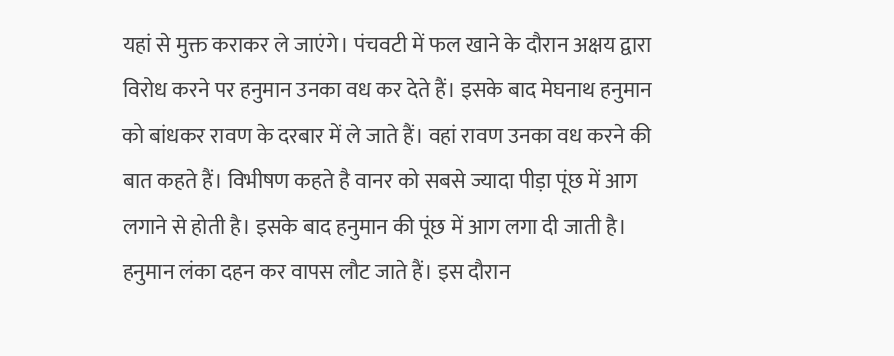यहां से मुक्त कराकर ले जाएंगे। पंचवटी में फल खाने के दौरान अक्षय द्वारा विरोध करने पर हनुमान उनका वध कर देते हैं। इसके बाद मेघनाथ हनुमान को बांधकर रावण के दरबार में ले जाते हैं। वहां रावण उनका वध करने की बात कहते हैं। विभीषण कहते है वानर को सबसे ज्यादा पीड़ा पूंछ में आग लगाने से होती है। इसके बाद हनुमान की पूंछ में आग लगा दी जाती है। हनुमान लंका दहन कर वापस लौट जाते हैं। इस दौरान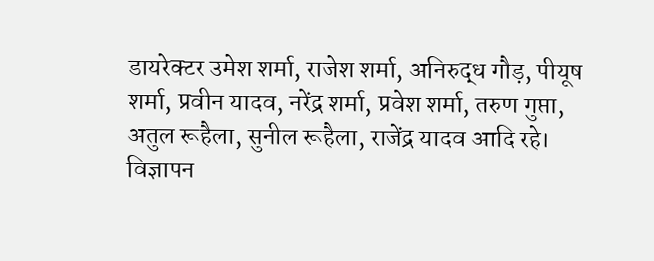डायरेक्टर उमेश शर्मा, राजेश शर्मा, अनिरुद्ध गौड़, पीयूष शर्मा, प्रवीन यादव, नरेंद्र शर्मा, प्रवेश शर्मा, तरुण गुप्ता, अतुल रूहैला, सुनील रूहैला, राजेंद्र यादव आदि रहे।
विज्ञापन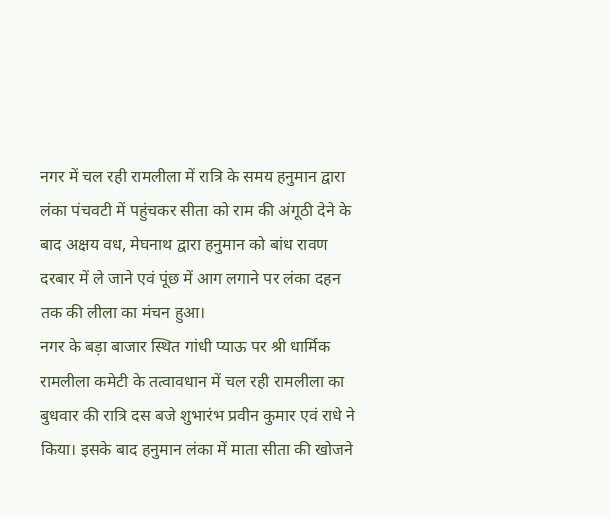नगर में चल रही रामलीला में रात्रि के समय हनुमान द्वारा लंका पंचवटी में पहुंचकर सीता को राम की अंगूठी देने के बाद अक्षय वध, मेघनाथ द्वारा हनुमान को बांध रावण दरबार में ले जाने एवं पूंछ में आग लगाने पर लंका दहन तक की लीला का मंचन हुआ।
नगर के बड़ा बाजार स्थित गांधी प्याऊ पर श्री धार्मिक रामलीला कमेटी के तत्वावधान में चल रही रामलीला का बुधवार की रात्रि दस बजे शुभारंभ प्रवीन कुमार एवं राधे ने किया। इसके बाद हनुमान लंका में माता सीता की खोजने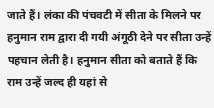जाते हैं। लंका की पंचवटी में सीता के मिलने पर हनुमान राम द्वारा दी गयी अंगूठी देने पर सीता उन्हें पहचान लेती है। हनुमान सीता को बताते हैं कि राम उन्हें जल्द ही यहां से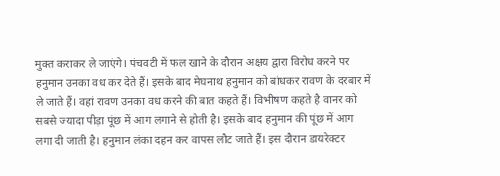मुक्त कराकर ले जाएंगे। पंचवटी में फल खाने के दौरान अक्षय द्वारा विरोध करने पर हनुमान उनका वध कर देते हैं। इसके बाद मेघनाथ हनुमान को बांधकर रावण के दरबार में ले जाते हैं। वहां रावण उनका वध करने की बात कहते हैं। विभीषण कहते है वानर को सबसे ज्यादा पीड़ा पूंछ में आग लगाने से होती है। इसके बाद हनुमान की पूंछ में आग लगा दी जाती है। हनुमान लंका दहन कर वापस लौट जाते हैं। इस दौरान डायरेक्टर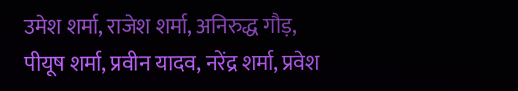उमेश शर्मा, राजेश शर्मा, अनिरुद्ध गौड़, पीयूष शर्मा, प्रवीन यादव, नरेंद्र शर्मा, प्रवेश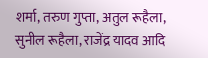शर्मा, तरुण गुप्ता, अतुल रूहैला, सुनील रूहैला, राजेंद्र यादव आदि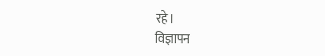रहे।
विज्ञापन